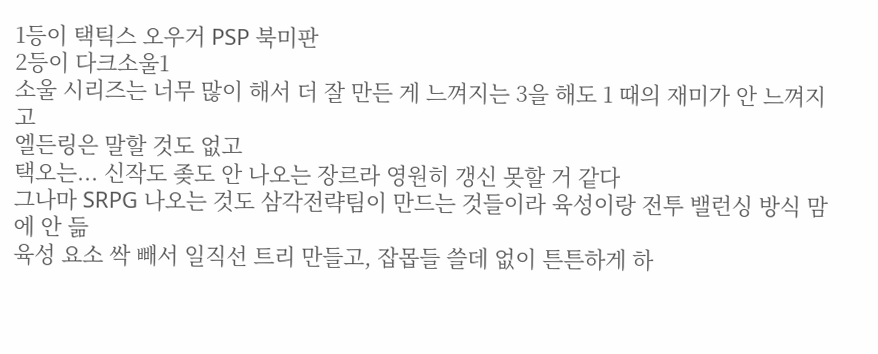1등이 택틱스 오우거 PSP 북미판
2등이 다크소울1
소울 시리즈는 너무 많이 해서 더 잘 만든 게 느껴지는 3을 해도 1 때의 재미가 안 느껴지고
엘든링은 말할 것도 없고
택오는... 신작도 좆도 안 나오는 장르라 영원히 갱신 못할 거 같다
그나마 SRPG 나오는 것도 삼각전략팀이 만드는 것들이라 육성이랑 전투 밸런싱 방식 맘에 안 듦
육성 요소 싹 빼서 일직선 트리 만들고, 잡몹들 쓸데 없이 튼튼하게 하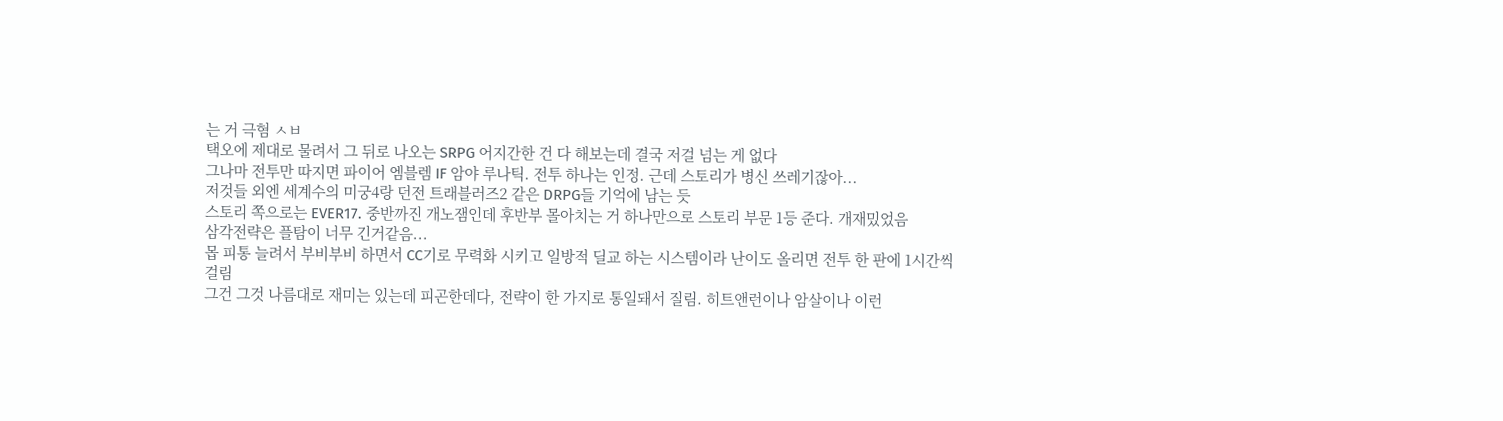는 거 극혐 ㅅㅂ
택오에 제대로 물려서 그 뒤로 나오는 SRPG 어지간한 건 다 해보는데 결국 저걸 넘는 게 없다
그나마 전투만 따지면 파이어 엠블렘 IF 암야 루나틱. 전투 하나는 인정. 근데 스토리가 병신 쓰레기잖아...
저것들 외엔 세계수의 미궁4랑 던전 트래블러즈2 같은 DRPG들 기억에 남는 듯
스토리 쪽으로는 EVER17. 중반까진 개노잼인데 후반부 몰아치는 거 하나만으로 스토리 부문 1등 준다. 개재밌었음
삼각전략은 플탐이 너무 긴거같음...
몹 피통 늘려서 부비부비 하면서 CC기로 무력화 시키고 일방적 딜교 하는 시스템이라 난이도 올리면 전투 한 판에 1시간씩 걸림
그건 그것 나름대로 재미는 있는데 피곤한데다, 전략이 한 가지로 통일돼서 질림. 히트앤런이나 암살이나 이런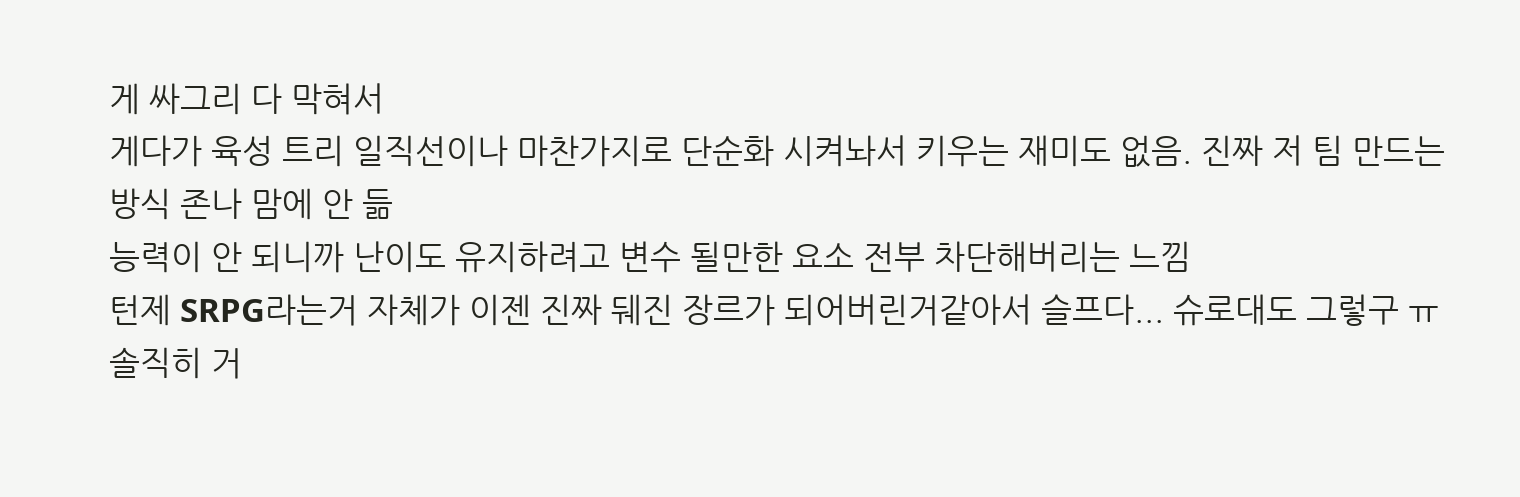게 싸그리 다 막혀서
게다가 육성 트리 일직선이나 마찬가지로 단순화 시켜놔서 키우는 재미도 없음. 진짜 저 팀 만드는 방식 존나 맘에 안 듦
능력이 안 되니까 난이도 유지하려고 변수 될만한 요소 전부 차단해버리는 느낌
턴제 SRPG라는거 자체가 이젠 진짜 뒈진 장르가 되어버린거같아서 슬프다... 슈로대도 그렇구 ㅠ
솔직히 거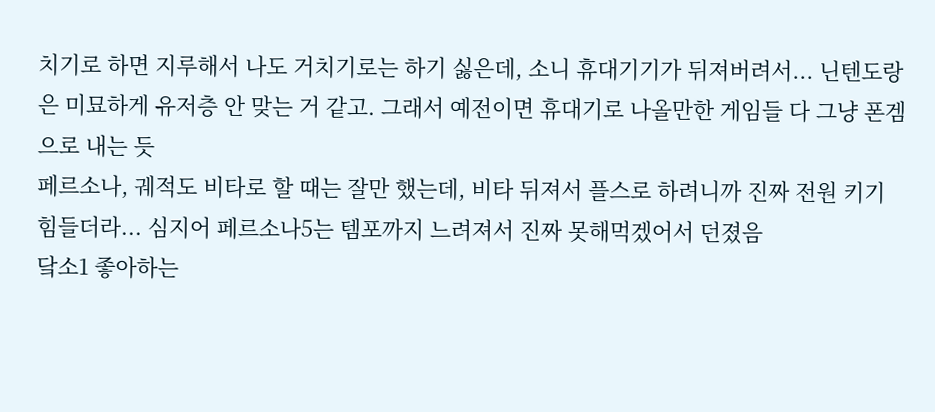치기로 하면 지루해서 나도 거치기로는 하기 싫은데, 소니 휴대기기가 뒤져버려서... 닌텐도랑은 미묘하게 유저층 안 맞는 거 같고. 그래서 예전이면 휴대기로 나올만한 게임들 다 그냥 폰겜으로 내는 듯
페르소나, 궤적도 비타로 할 때는 잘만 했는데, 비타 뒤져서 플스로 하려니까 진짜 전원 키기 힘들더라... 심지어 페르소나5는 템포까지 느려져서 진짜 못해먹겠어서 던졌음
닼소1 좋아하는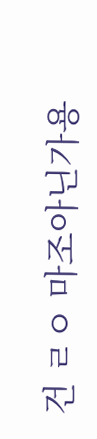건 ㄹㅇ 마조아닌가용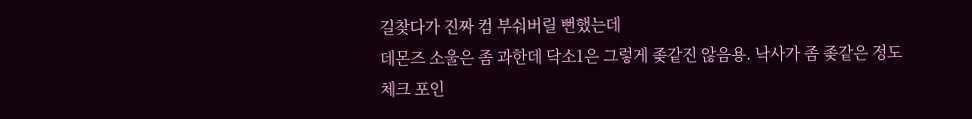길찾다가 진짜 컴 부숴버릴 뻔했는데
데몬즈 소울은 좀 과한데 닥소1은 그렇게 좆같진 않음용. 낙사가 좀 좆같은 정도
체크 포인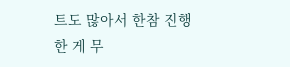트도 많아서 한참 진행한 게 무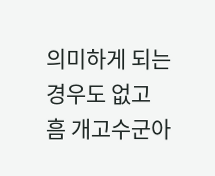의미하게 되는 경우도 없고
흠 개고수군아